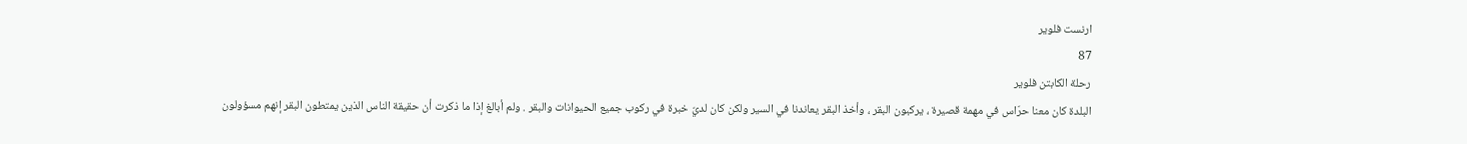ارنست فلوير
87
رحلة الكابتن فلوير
البلدة كان معنا حرّاس في مهمة قصيرة ، يركبون البقر ، وأخذ البقر يعاندنا في السير ولكن كان لديّ خبرة في ركوب جميع الحيوانات والبقر . ولم أبالغ إذا ما ذكرت أن حقيقة الناس الذين يمتطون البقر إنهم مسؤولون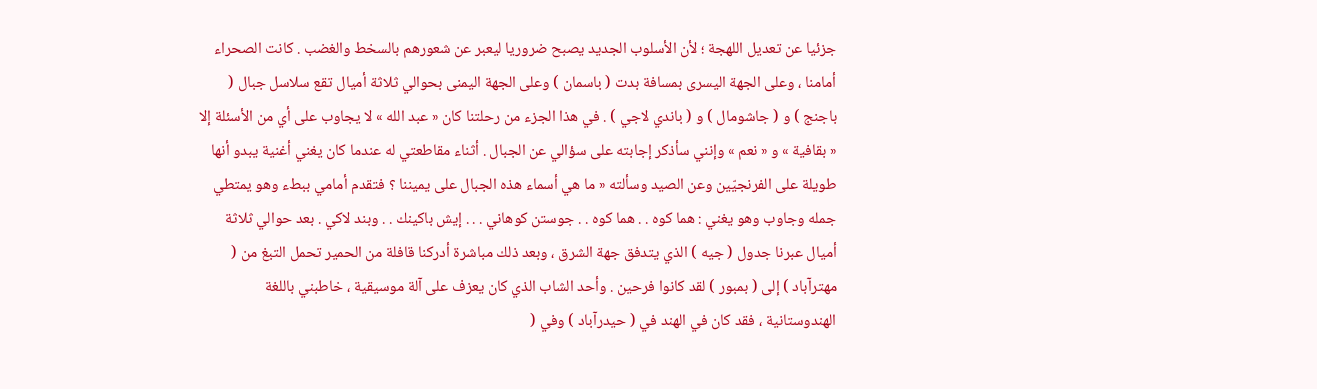جزئيا عن تعديل اللهجة ؛ لأن الأسلوب الجديد يصبح ضروريا ليعبر عن شعورهم بالسخط والغضب . كانت الصحراء أمامنا ، وعلى الجهة اليسرى بمسافة بدت ( باسمان ) وعلى الجهة اليمنى بحوالي ثلاثة أميال تقع سلاسل جبال ( باجنج ) و ( جاشومال ) و ( باندي لاجي ) . في هذا الجزء من رحلتنا كان « عبد الله » لا يجاوب على أي من الأسئلة إلا « بقافية » و « نعم » وإنني سأذكر إجابته على سؤالي عن الجبال . أثناء مقاطعتي له عندما كان يغني أغنية يبدو أنها طويلة على الفرنجيّين وعن الصيد وسألته « ما هي أسماء هذه الجبال على يميننا ؟ فتقدم أمامي ببطء وهو يمتطي جمله وجاوب وهو يغني : هما كوه . . هما كوه . . جوستن كوهاني . . . إيش باكينك . . وبند لاكي . بعد حوالي ثلاثة أميال عبرنا جدول ( جيه ) الذي يتدفق جهة الشرق ، وبعد ذلك مباشرة أدركنا قافلة من الحمير تحمل التبغ من ( مهترآباد ) إلى ( بمبور ) لقد كانوا فرحين . وأحد الشاب الذي كان يعزف على آلة موسيقية ، خاطبني باللغة الهندوستانية ، فقد كان في الهند في ( حيدرآباد ) وفي (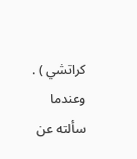كراتشي ) . وعندما سألته عن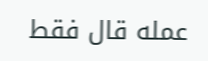عمله قال فقط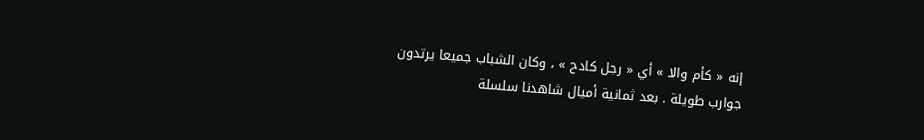إنه « كأم والا » أي « رجل كادح » ، وكان الشباب جميعا يرتدون جوارب طويلة . بعد ثمانية أميال شاهدنا سلسلة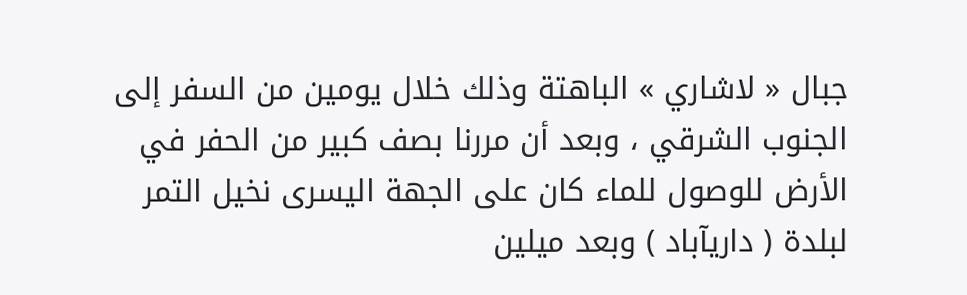جبال « لاشاري » الباهتة وذلك خلال يومين من السفر إلى الجنوب الشرقي ، وبعد أن مررنا بصف كبير من الحفر في الأرض للوصول للماء كان على الجهة اليسرى نخيل التمر لبلدة ( داريآباد ) وبعد ميلين